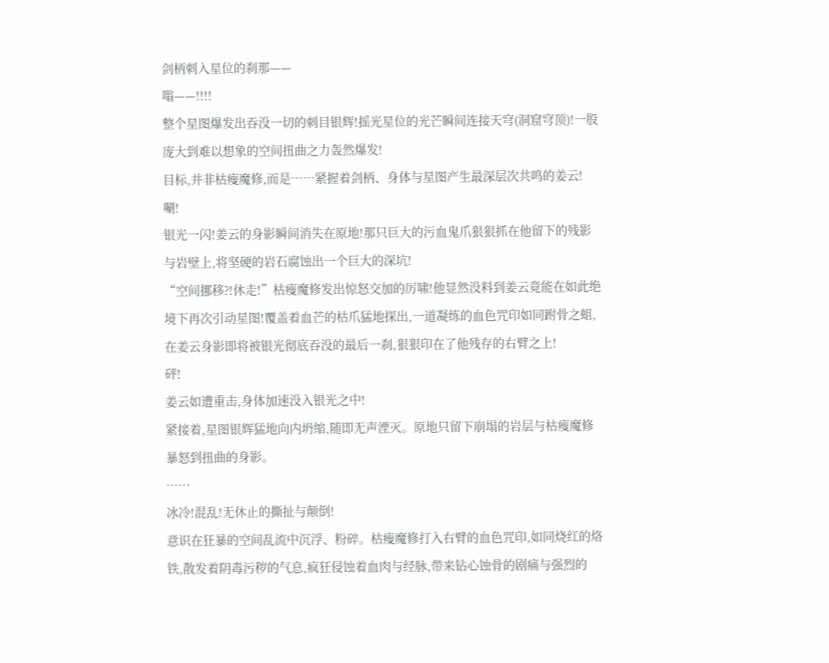剑柄刺入星位的刹那——
嗡——!!!!
整个星图爆发出吞没一切的刺目银辉!摇光星位的光芒瞬间连接天穹(洞窟穹顶)!一股庞大到难以想象的空间扭曲之力轰然爆发!
目标,并非枯瘦魔修,而是……紧握着剑柄、身体与星图产生最深层次共鸣的姜云!
唰!
银光一闪!姜云的身影瞬间消失在原地!那只巨大的污血鬼爪狠狠抓在他留下的残影与岩壁上,将坚硬的岩石腐蚀出一个巨大的深坑!
“空间挪移?!休走!”枯瘦魔修发出惊怒交加的厉啸!他显然没料到姜云竟能在如此绝境下再次引动星图!覆盖着血芒的枯爪猛地探出,一道凝练的血色咒印如同跗骨之蛆,在姜云身影即将被银光彻底吞没的最后一刹,狠狠印在了他残存的右臂之上!
砰!
姜云如遭重击,身体加速没入银光之中!
紧接着,星图银辉猛地向内坍缩,随即无声湮灭。原地只留下崩塌的岩层与枯瘦魔修暴怒到扭曲的身影。
……
冰冷!混乱!无休止的撕扯与颠倒!
意识在狂暴的空间乱流中沉浮、粉碎。枯瘦魔修打入右臂的血色咒印,如同烧红的烙铁,散发着阴毒污秽的气息,疯狂侵蚀着血肉与经脉,带来钻心蚀骨的剧痛与强烈的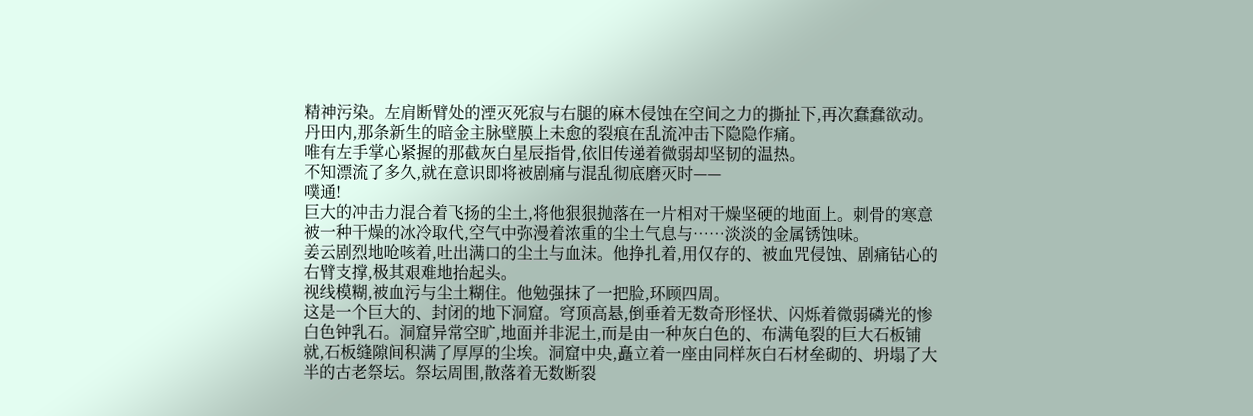精神污染。左肩断臂处的湮灭死寂与右腿的麻木侵蚀在空间之力的撕扯下,再次蠢蠢欲动。丹田内,那条新生的暗金主脉壁膜上未愈的裂痕在乱流冲击下隐隐作痛。
唯有左手掌心紧握的那截灰白星辰指骨,依旧传递着微弱却坚韧的温热。
不知漂流了多久,就在意识即将被剧痛与混乱彻底磨灭时——
噗通!
巨大的冲击力混合着飞扬的尘土,将他狠狠抛落在一片相对干燥坚硬的地面上。刺骨的寒意被一种干燥的冰冷取代,空气中弥漫着浓重的尘土气息与……淡淡的金属锈蚀味。
姜云剧烈地呛咳着,吐出满口的尘土与血沫。他挣扎着,用仅存的、被血咒侵蚀、剧痛钻心的右臂支撑,极其艰难地抬起头。
视线模糊,被血污与尘土糊住。他勉强抹了一把脸,环顾四周。
这是一个巨大的、封闭的地下洞窟。穹顶高悬,倒垂着无数奇形怪状、闪烁着微弱磷光的惨白色钟乳石。洞窟异常空旷,地面并非泥土,而是由一种灰白色的、布满龟裂的巨大石板铺就,石板缝隙间积满了厚厚的尘埃。洞窟中央,矗立着一座由同样灰白石材垒砌的、坍塌了大半的古老祭坛。祭坛周围,散落着无数断裂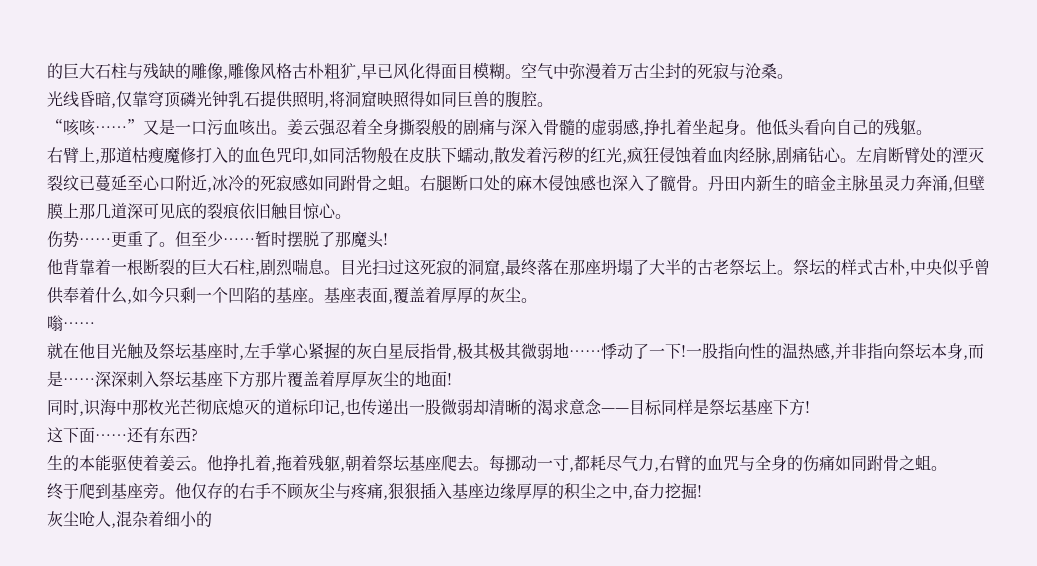的巨大石柱与残缺的雕像,雕像风格古朴粗犷,早已风化得面目模糊。空气中弥漫着万古尘封的死寂与沧桑。
光线昏暗,仅靠穹顶磷光钟乳石提供照明,将洞窟映照得如同巨兽的腹腔。
“咳咳……”又是一口污血咳出。姜云强忍着全身撕裂般的剧痛与深入骨髓的虚弱感,挣扎着坐起身。他低头看向自己的残躯。
右臂上,那道枯瘦魔修打入的血色咒印,如同活物般在皮肤下蠕动,散发着污秽的红光,疯狂侵蚀着血肉经脉,剧痛钻心。左肩断臂处的湮灭裂纹已蔓延至心口附近,冰冷的死寂感如同跗骨之蛆。右腿断口处的麻木侵蚀感也深入了髋骨。丹田内新生的暗金主脉虽灵力奔涌,但壁膜上那几道深可见底的裂痕依旧触目惊心。
伤势……更重了。但至少……暂时摆脱了那魔头!
他背靠着一根断裂的巨大石柱,剧烈喘息。目光扫过这死寂的洞窟,最终落在那座坍塌了大半的古老祭坛上。祭坛的样式古朴,中央似乎曾供奉着什么,如今只剩一个凹陷的基座。基座表面,覆盖着厚厚的灰尘。
嗡……
就在他目光触及祭坛基座时,左手掌心紧握的灰白星辰指骨,极其极其微弱地……悸动了一下!一股指向性的温热感,并非指向祭坛本身,而是……深深刺入祭坛基座下方那片覆盖着厚厚灰尘的地面!
同时,识海中那枚光芒彻底熄灭的道标印记,也传递出一股微弱却清晰的渴求意念——目标同样是祭坛基座下方!
这下面……还有东西?
生的本能驱使着姜云。他挣扎着,拖着残躯,朝着祭坛基座爬去。每挪动一寸,都耗尽气力,右臂的血咒与全身的伤痛如同跗骨之蛆。
终于爬到基座旁。他仅存的右手不顾灰尘与疼痛,狠狠插入基座边缘厚厚的积尘之中,奋力挖掘!
灰尘呛人,混杂着细小的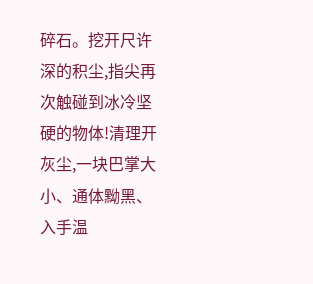碎石。挖开尺许深的积尘,指尖再次触碰到冰冷坚硬的物体!清理开灰尘,一块巴掌大小、通体黝黑、入手温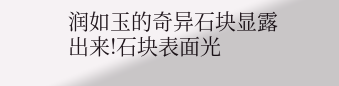润如玉的奇异石块显露出来!石块表面光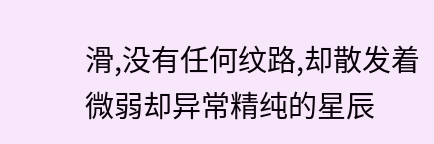滑,没有任何纹路,却散发着微弱却异常精纯的星辰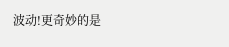波动!更奇妙的是